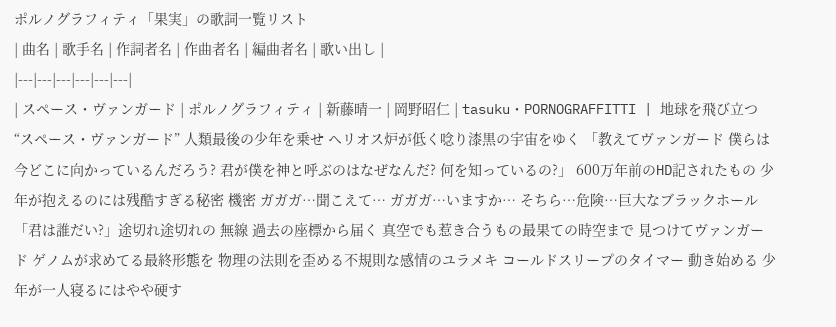ポルノグラフィティ「果実」の歌詞一覧リスト
| 曲名 | 歌手名 | 作詞者名 | 作曲者名 | 編曲者名 | 歌い出し |
|---|---|---|---|---|---|
| スペース・ヴァンガード | ポルノグラフィティ | 新藤晴一 | 岡野昭仁 | tasuku・PORNOGRAFFITTI | 地球を飛び立つ“スペース・ヴァンガード” 人類最後の少年を乗せ ヘリオス炉が低く唸り漆黒の宇宙をゆく 「教えてヴァンガード 僕らは今どこに向かっているんだろう? 君が僕を神と呼ぶのはなぜなんだ? 何を知っているの?」 600万年前のHD記されたもの 少年が抱えるのには残酷すぎる秘密 機密 ガガガ…聞こえて… ガガガ…いますか… そちら…危険…巨大なブラックホール 「君は誰だい?」途切れ途切れの 無線 過去の座標から届く 真空でも惹き合うもの最果ての時空まで 見つけてヴァンガード ゲノムが求めてる最終形態を 物理の法則を歪める不規則な感情のユラメキ コールドスリープのタイマー 動き始める 少年が一人寝るにはやや硬す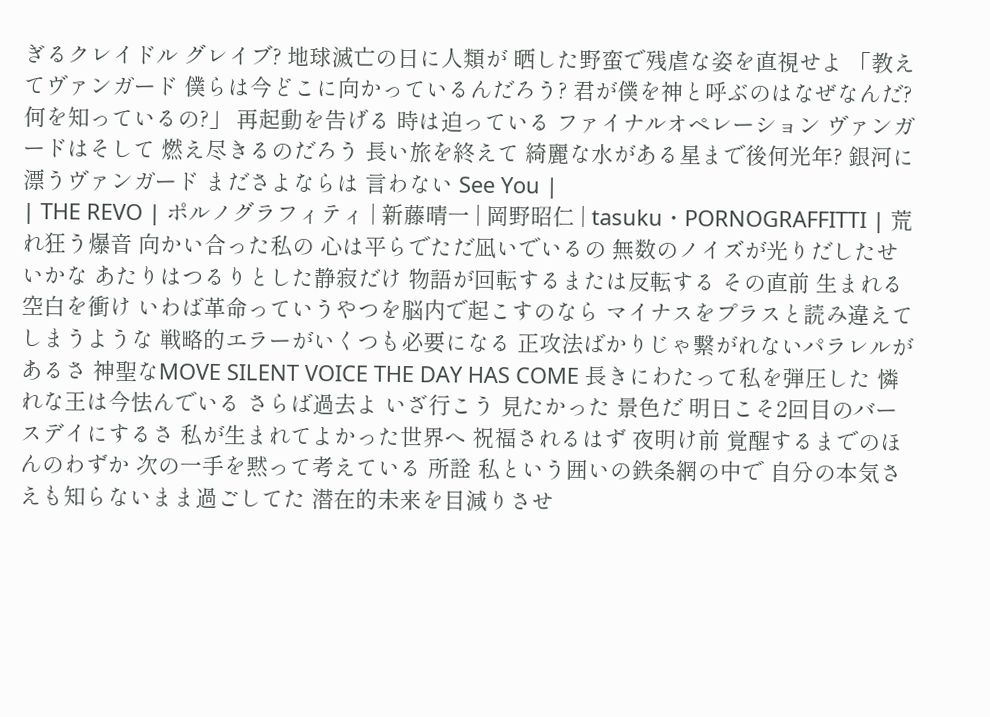ぎるクレイドル グレイブ? 地球滅亡の日に人類が 晒した野蛮で残虐な姿を直視せよ 「教えてヴァンガード 僕らは今どこに向かっているんだろう? 君が僕を神と呼ぶのはなぜなんだ? 何を知っているの?」 再起動を告げる 時は迫っている ファイナルオペレーション ヴァンガードはそして 燃え尽きるのだろう 長い旅を終えて 綺麗な水がある星まで後何光年? 銀河に漂うヴァンガード まださよならは 言わない See You |
| THE REVO | ポルノグラフィティ | 新藤晴一 | 岡野昭仁 | tasuku・PORNOGRAFFITTI | 荒れ狂う爆音 向かい合った私の 心は平らでただ凪いでいるの 無数のノイズが光りだしたせいかな あたりはつるりとした静寂だけ 物語が回転するまたは反転する その直前 生まれる空白を衝け いわば革命っていうやつを脳内で起こすのなら マイナスをプラスと読み違えてしまうような 戦略的エラーがいくつも必要になる 正攻法ばかりじゃ繋がれないパラレルがあるさ 神聖なMOVE SILENT VOICE THE DAY HAS COME 長きにわたって私を弾圧した 憐れな王は今怯んでいる さらば過去よ いざ行こう 見たかった 景色だ 明日こそ2回目のバースデイにするさ 私が生まれてよかった世界へ 祝福されるはず 夜明け前 覚醒するまでのほんのわずか 次の一手を黙って考えている 所詮 私という囲いの鉄条網の中で 自分の本気さえも知らないまま過ごしてた 潜在的未来を目減りさせ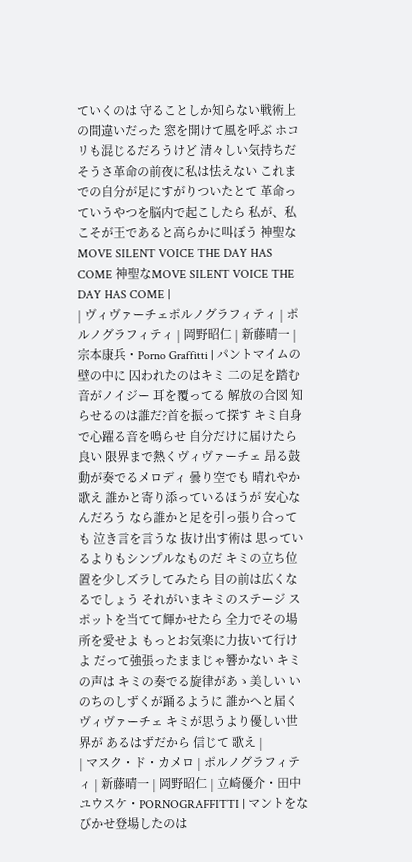ていくのは 守ることしか知らない戦術上の間違いだった 窓を開けて風を呼ぶ ホコリも混じるだろうけど 清々しい気持ちだ そうさ革命の前夜に私は怯えない これまでの自分が足にすがりついたとて 革命っていうやつを脳内で起こしたら 私が、私こそが王であると高らかに叫ぼう 神聖なMOVE SILENT VOICE THE DAY HAS COME 神聖なMOVE SILENT VOICE THE DAY HAS COME |
| ヴィヴァーチェポルノグラフィティ | ポルノグラフィティ | 岡野昭仁 | 新藤晴一 | 宗本康兵・Porno Graffitti | パントマイムの壁の中に 囚われたのはキミ 二の足を踏む音がノイジー 耳を覆ってる 解放の合図 知らせるのは誰だ?首を振って探す キミ自身で心躍る音を鳴らせ 自分だけに届けたら良い 限界まで熱くヴィヴァーチェ 昂る鼓動が奏でるメロディ 曇り空でも 晴れやか 歌え 誰かと寄り添っているほうが 安心なんだろう なら誰かと足を引っ張り合っても 泣き言を言うな 抜け出す術は 思っているよりもシンプルなものだ キミの立ち位置を少しズラしてみたら 目の前は広くなるでしょう それがいまキミのステージ スポットを当てて輝かせたら 全力でその場所を愛せよ もっとお気楽に力抜いて行けよ だって強張ったままじゃ響かない キミの声は キミの奏でる旋律があゝ美しい いのちのしずくが踊るように 誰かへと届くヴィヴァーチェ キミが思うより優しい世界が あるはずだから 信じて 歌え |
| マスク・ド・カメロ | ポルノグラフィティ | 新藤晴一 | 岡野昭仁 | 立崎優介・田中ユウスケ・PORNOGRAFFITTI | マントをなびかせ登場したのは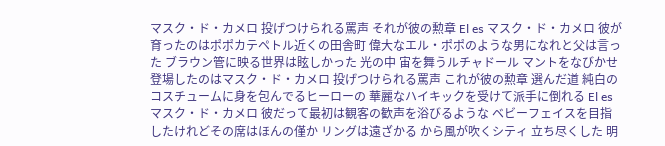マスク・ド・カメロ 投げつけられる罵声 それが彼の勲章 El es マスク・ド・カメロ 彼が育ったのはポポカテペトル近くの田舎町 偉大なエル・ポポのような男になれと父は言った ブラウン管に映る世界は眩しかった 光の中 宙を舞うルチャドール マントをなびかせ登場したのはマスク・ド・カメロ 投げつけられる罵声 これが彼の勲章 選んだ道 純白のコスチュームに身を包んでるヒーローの 華麗なハイキックを受けて派手に倒れる El es マスク・ド・カメロ 彼だって最初は観客の歓声を浴びるような ベビーフェイスを目指したけれどその席はほんの僅か リングは遠ざかる から風が吹くシティ 立ち尽くした 明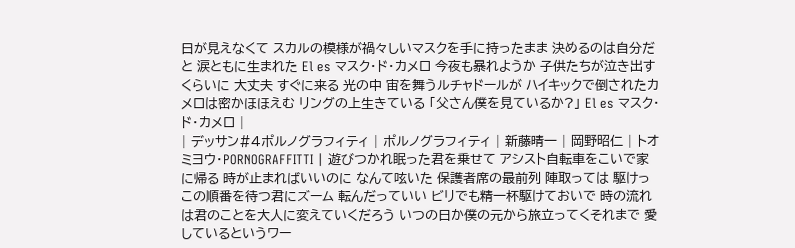日が見えなくて スカルの模様が禍々しいマスクを手に持ったまま 決めるのは自分だと 涙ともに生まれた El es マスク・ド・カメロ 今夜も暴れようか 子供たちが泣き出すくらいに 大丈夫 すぐに来る 光の中 宙を舞うルチャドールが ハイキックで倒されたカメロは密かほほえむ リングの上生きている 「父さん僕を見ているか?」 El es マスク・ド・カメロ |
| デッサン#4ポルノグラフィティ | ポルノグラフィティ | 新藤晴一 | 岡野昭仁 | トオミヨウ・PORNOGRAFFITTI | 遊びつかれ眠った君を乗せて アシスト自転車をこいで家に帰る 時が止まればいいのに なんて呟いた 保護者席の最前列 陣取っては 駆けっこの順番を待つ君にズーム 転んだっていい ビリでも精一杯駆けておいで 時の流れは君のことを大人に変えていくだろう いつの日か僕の元から旅立ってくそれまで 愛しているというワー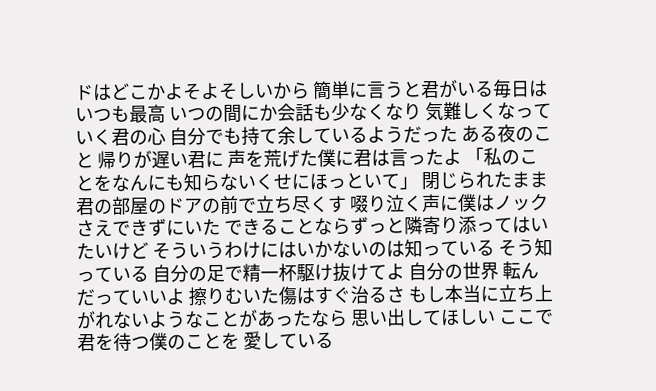ドはどこかよそよそしいから 簡単に言うと君がいる毎日はいつも最高 いつの間にか会話も少なくなり 気難しくなっていく君の心 自分でも持て余しているようだった ある夜のこと 帰りが遅い君に 声を荒げた僕に君は言ったよ 「私のことをなんにも知らないくせにほっといて」 閉じられたまま君の部屋のドアの前で立ち尽くす 啜り泣く声に僕はノックさえできずにいた できることならずっと隣寄り添ってはいたいけど そういうわけにはいかないのは知っている そう知っている 自分の足で精一杯駆け抜けてよ 自分の世界 転んだっていいよ 擦りむいた傷はすぐ治るさ もし本当に立ち上がれないようなことがあったなら 思い出してほしい ここで君を待つ僕のことを 愛している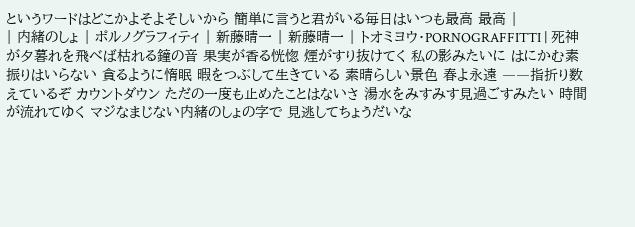というワードはどこかよそよそしいから 簡単に言うと君がいる毎日はいつも最高 最高 |
| 内緒のしょ | ポルノグラフィティ | 新藤晴一 | 新藤晴一 | トオミヨウ・PORNOGRAFFITTI | 死神が夕暮れを飛べば枯れる鐘の音 果実が香る恍惚 煙がすり抜けてく 私の影みたいに はにかむ素振りはいらない 貪るように惰眠 暇をつぶして生きている 素晴らしい景色 春よ永遠 ――指折り数えているぞ カウントダウン ただの一度も止めたことはないさ 湯水をみすみす見過ごすみたい 時間が流れてゆく マジなまじない内緒のしょの字で 見逃してちょうだいな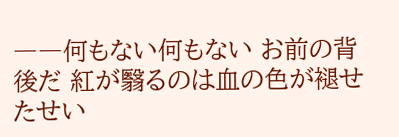――何もない何もない お前の背後だ 紅が翳るのは血の色が褪せたせい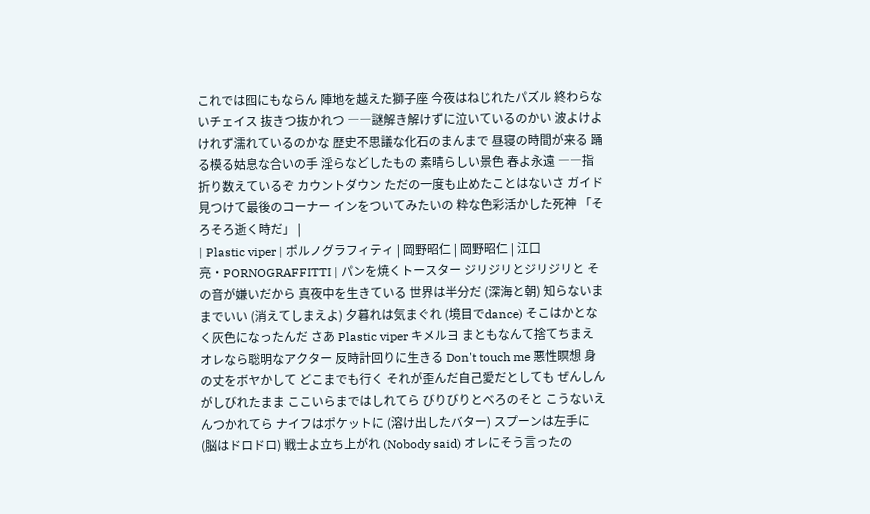これでは囮にもならん 陣地を越えた獅子座 今夜はねじれたパズル 終わらないチェイス 抜きつ抜かれつ ――謎解き解けずに泣いているのかい 波よけよけれず濡れているのかな 歴史不思議な化石のまんまで 昼寝の時間が来る 踊る模る姑息な合いの手 淫らなどしたもの 素晴らしい景色 春よ永遠 ――指折り数えているぞ カウントダウン ただの一度も止めたことはないさ ガイド見つけて最後のコーナー インをついてみたいの 粋な色彩活かした死神 「そろそろ逝く時だ」 |
| Plastic viper | ポルノグラフィティ | 岡野昭仁 | 岡野昭仁 | 江口亮・PORNOGRAFFITTI | パンを焼くトースター ジリジリとジリジリと その音が嫌いだから 真夜中を生きている 世界は半分だ (深海と朝) 知らないままでいい (消えてしまえよ) 夕暮れは気まぐれ (境目でdance) そこはかとなく灰色になったんだ さあ Plastic viper キメルヨ まともなんて捨てちまえ オレなら聡明なアクター 反時計回りに生きる Don't touch me 悪性瞑想 身の丈をボヤかして どこまでも行く それが歪んだ自己愛だとしても ぜんしんがしびれたまま ここいらまではしれてら びりびりとべろのそと こうないえんつかれてら ナイフはポケットに (溶け出したバター) スプーンは左手に (脳はドロドロ) 戦士よ立ち上がれ (Nobody said) オレにそう言ったの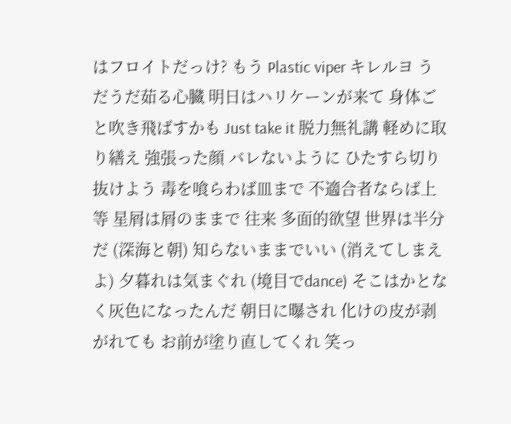はフロイトだっけ? もう Plastic viper キレルヨ うだうだ茹る心臓 明日はハリケーンが来て 身体ごと吹き飛ばすかも Just take it 脱力無礼講 軽めに取り繕え 強張った顔 バレないように ひたすら切り抜けよう 毒を喰らわば皿まで 不適合者ならば上等 星屑は屑のままで 往来 多面的欲望 世界は半分だ (深海と朝) 知らないままでいい (消えてしまえよ) 夕暮れは気まぐれ (境目でdance) そこはかとなく灰色になったんだ 朝日に曝され 化けの皮が剥がれても お前が塗り直してくれ 笑っ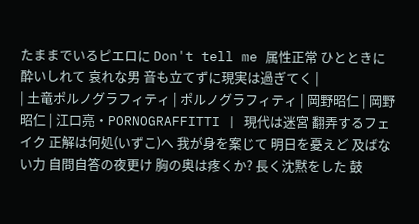たままでいるピエロに Don't tell me 属性正常 ひとときに酔いしれて 哀れな男 音も立てずに現実は過ぎてく |
| 土竜ポルノグラフィティ | ポルノグラフィティ | 岡野昭仁 | 岡野昭仁 | 江口亮・PORNOGRAFFITTI | 現代は迷宮 翻弄するフェイク 正解は何処(いずこ)へ 我が身を案じて 明日を憂えど 及ばない力 自問自答の夜更け 胸の奥は疼くか? 長く沈黙をした 鼓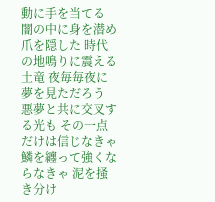動に手を当てる 闇の中に身を潜め爪を隠した 時代の地鳴りに震える土竜 夜毎毎夜に夢を見ただろう 悪夢と共に交叉する光も その一点だけは信じなきゃ 鱗を纏って強くならなきゃ 泥を掻き分け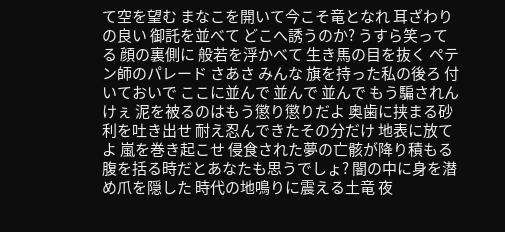て空を望む まなこを開いて今こそ竜となれ 耳ざわりの良い 御託を並べて どこへ誘うのか? うすら笑ってる 顔の裏側に 般若を浮かべて 生き馬の目を抜く ペテン師のパレード さあさ みんな 旗を持った私の後ろ 付いておいで ここに並んで 並んで 並んで もう騙されんけぇ 泥を被るのはもう懲り懲りだよ 奥歯に挟まる砂利を吐き出せ 耐え忍んできたその分だけ 地表に放てよ 嵐を巻き起こせ 侵食された夢の亡骸が降り積もる 腹を括る時だとあなたも思うでしょ? 闇の中に身を潜め爪を隠した 時代の地鳴りに震える土竜 夜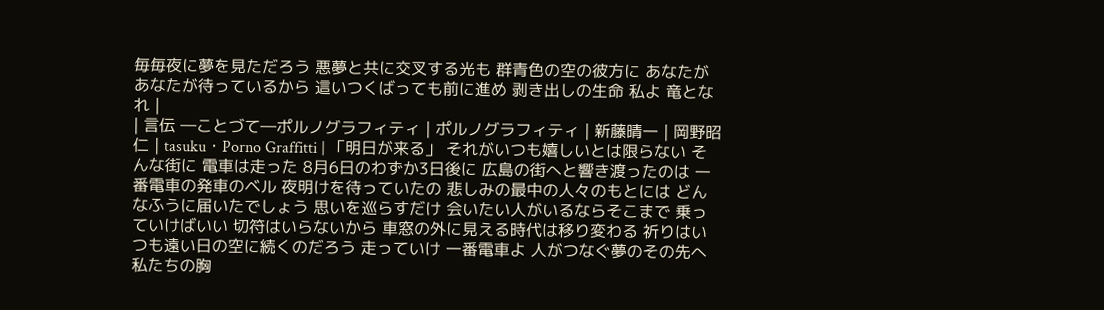毎毎夜に夢を見ただろう 悪夢と共に交叉する光も 群青色の空の彼方に あなたが あなたが待っているから 這いつくばっても前に進め 剥き出しの生命 私よ 竜となれ |
| 言伝 ―ことづて―ポルノグラフィティ | ポルノグラフィティ | 新藤晴一 | 岡野昭仁 | tasuku・Porno Graffitti | 「明日が来る」 それがいつも嬉しいとは限らない そんな街に 電車は走った 8月6日のわずか3日後に 広島の街へと響き渡ったのは 一番電車の発車のベル 夜明けを待っていたの 悲しみの最中の人々のもとには どんなふうに届いたでしょう 思いを巡らすだけ 会いたい人がいるならそこまで 乗っていけばいい 切符はいらないから 車窓の外に見える時代は移り変わる 祈りはいつも遠い日の空に続くのだろう 走っていけ 一番電車よ 人がつなぐ夢のその先へ 私たちの胸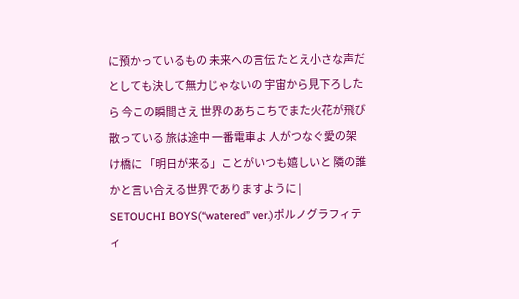に預かっているもの 未来への言伝 たとえ小さな声だとしても決して無力じゃないの 宇宙から見下ろしたら 今この瞬間さえ 世界のあちこちでまた火花が飛び散っている 旅は途中 一番電車よ 人がつなぐ愛の架け橋に 「明日が来る」ことがいつも嬉しいと 隣の誰かと言い合える世界でありますように |
SETOUCHI BOYS(“watered” ver.)ポルノグラフィティ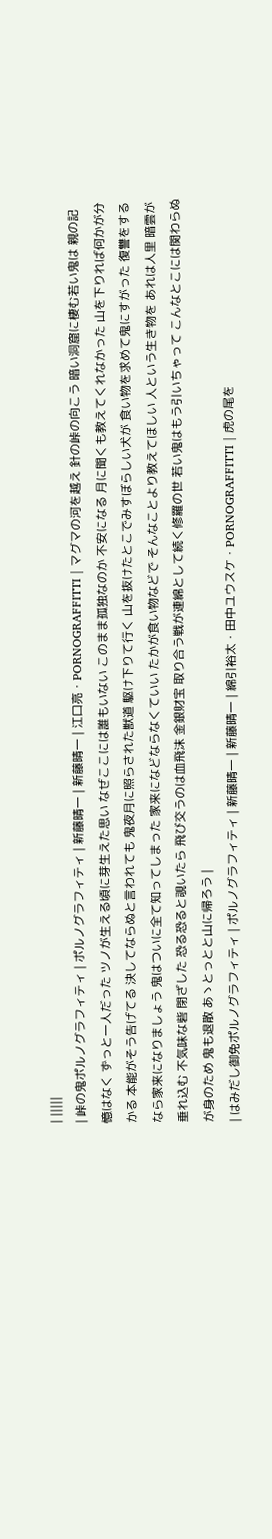| |||||
| 峠の鬼ポルノグラフィティ | ポルノグラフィティ | 新藤晴一 | 新藤晴一 | 江口亮・PORNOGRAFFITTI | マグマの河を越え 針の峠の向こう 暗い洞窟に棲む若い鬼は 親の記憶はなく ずっと一人だった ツノが生える頃に芽生えた思い なぜここには誰もいない このまま孤独なのか 不安になる 月に聞くも教えてくれなかった 山を下りれば何かが分かる 本能がそう告げてる 決してならぬと言われても 鬼夜月に照らされた獣道 駆け下りて行く 山を抜けたとこでみすぼらしい犬が 食い物を求めて鬼にすがった 復讐をするなら家来になりましょう 鬼はついに全て知ってしまった 家来になどならなくていい たかが食い物などで そんなことより教えてほしい 人という生き物を あれは人里 暗雲が垂れ込む 不気味な砦 閉ざした 恐る恐ると覗いたら 飛び交うのは血飛沫 金銀財宝 取り合う戦が連綿として続く修羅の世 若い鬼はもう引いちゃって こんなとこには関わらぬが身のため 鬼も退散 あゝとっとと山に帰ろう |
| はみだし御免ポルノグラフィティ | ポルノグラフィティ | 新藤晴一 | 新藤晴一 | 綿引裕太・田中ユウスケ・PORNOGRAFFITTI | 虎の尾を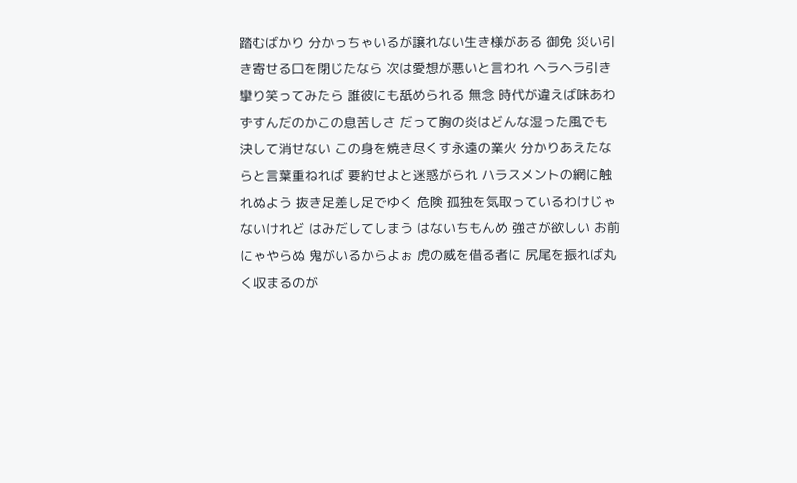踏むばかり 分かっちゃいるが譲れない生き様がある 御免 災い引き寄せる口を閉じたなら 次は愛想が悪いと言われ ヘラヘラ引き攣り笑ってみたら 誰彼にも舐められる 無念 時代が違えば味あわずすんだのかこの息苦しさ だって胸の炎はどんな湿った風でも 決して消せない この身を焼き尽くす永遠の業火 分かりあえたならと言葉重ねれば 要約せよと迷惑がられ ハラスメントの網に触れぬよう 抜き足差し足でゆく 危険 孤独を気取っているわけじゃないけれど はみだしてしまう はないちもんめ 強さが欲しい お前にゃやらぬ 鬼がいるからよぉ 虎の威を借る者に 尻尾を振れば丸く収まるのが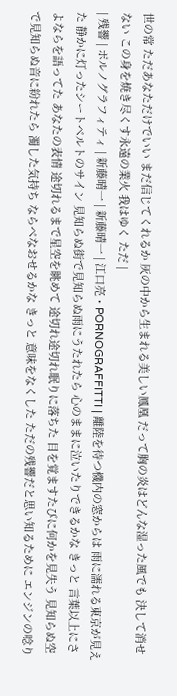世の常 ただあなただけでいい まだ信じてくれるか 灰の中から生まれる美しい鳳凰 だって胸の炎はどんな湿った風でも 決して消せない この身を焼き尽くす永遠の業火 我はゆく ただ |
| 残響 | ポルノグラフィティ | 新藤晴一 | 新藤晴一 | 江口亮・PORNOGRAFFITTI | 離陸を待つ機内の窓からは 雨に濡れる東京が見えた 静かに灯ったシートベルトのサイン 見知らぬ街で見知らぬ雨にうたれたら 心のままに泣いたりできるかな きっと 言葉以上にさよならを語ってた あなたの表情 途切れるまで星空を眺めて 途切れ途切れ眠りに落ちた 目を覚ますたびに何かを見失う 見知らぬ空で見知らぬ音に紛れたら 濁した気持ち ならべなおせるかな きっと 意味をなくした ただの残響だと思い知るために エンジンの唸り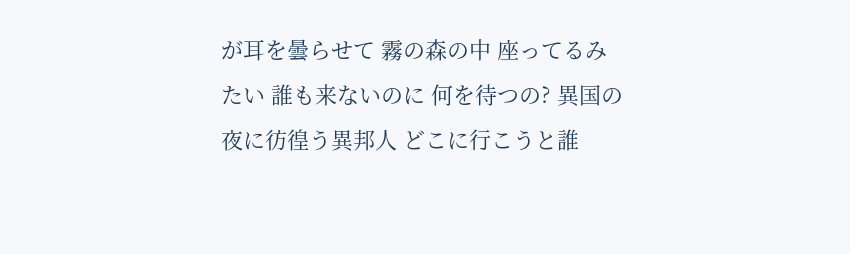が耳を曇らせて 霧の森の中 座ってるみたい 誰も来ないのに 何を待つの? 異国の夜に彷徨う異邦人 どこに行こうと誰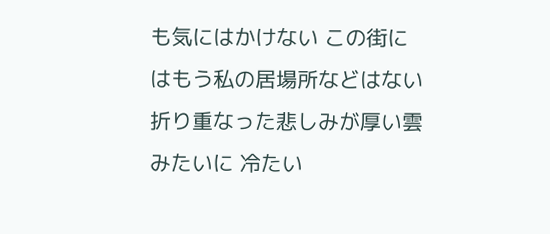も気にはかけない この街にはもう私の居場所などはない 折り重なった悲しみが厚い雲みたいに 冷たい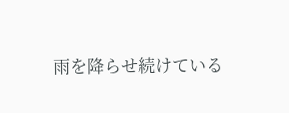雨を降らせ続けている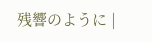残響のように |